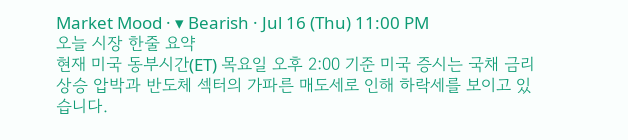Market Mood · ▾ Bearish · Jul 16 (Thu) 11:00 PM
오늘 시장 한줄 요약
현재 미국 동부시간(ET) 목요일 오후 2:00 기준 미국 증시는 국채 금리 상승 압박과 반도체 섹터의 가파른 매도세로 인해 하락세를 보이고 있습니다.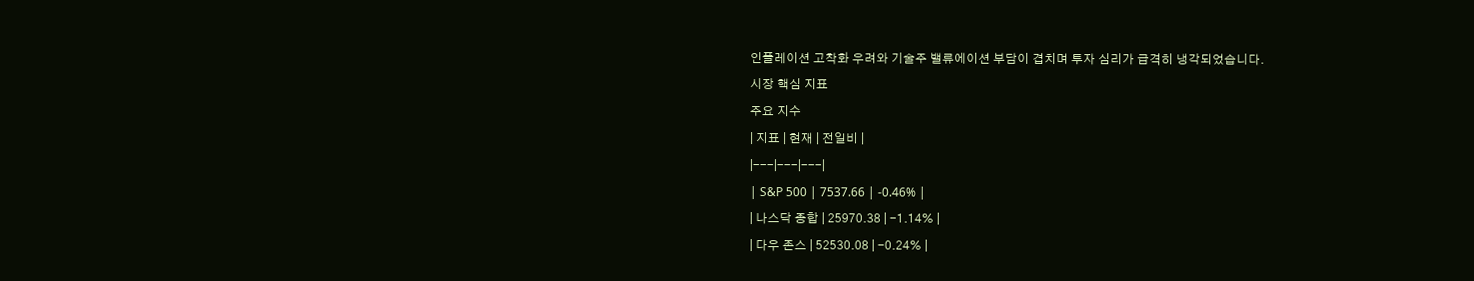인플레이션 고착화 우려와 기술주 밸류에이션 부담이 겹치며 투자 심리가 급격히 냉각되었습니다.
시장 핵심 지표
주요 지수
| 지표 | 현재 | 전일비 |
|---|---|---|
| S&P 500 | 7537.66 | -0.46% |
| 나스닥 종합 | 25970.38 | -1.14% |
| 다우 존스 | 52530.08 | -0.24% |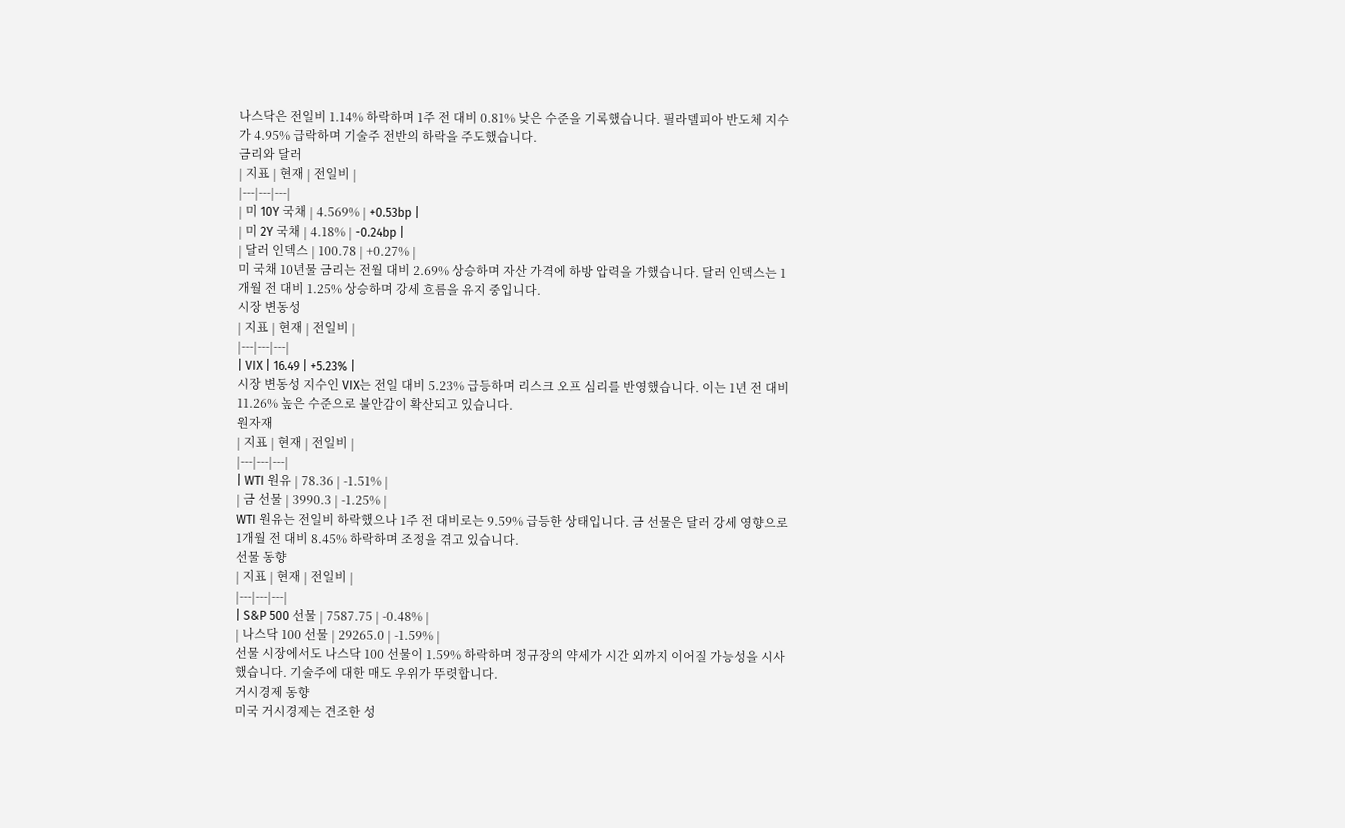나스닥은 전일비 1.14% 하락하며 1주 전 대비 0.81% 낮은 수준을 기록했습니다. 필라델피아 반도체 지수가 4.95% 급락하며 기술주 전반의 하락을 주도했습니다.
금리와 달러
| 지표 | 현재 | 전일비 |
|---|---|---|
| 미 10Y 국채 | 4.569% | +0.53bp |
| 미 2Y 국채 | 4.18% | -0.24bp |
| 달러 인덱스 | 100.78 | +0.27% |
미 국채 10년물 금리는 전월 대비 2.69% 상승하며 자산 가격에 하방 압력을 가했습니다. 달러 인덱스는 1개월 전 대비 1.25% 상승하며 강세 흐름을 유지 중입니다.
시장 변동성
| 지표 | 현재 | 전일비 |
|---|---|---|
| VIX | 16.49 | +5.23% |
시장 변동성 지수인 VIX는 전일 대비 5.23% 급등하며 리스크 오프 심리를 반영했습니다. 이는 1년 전 대비 11.26% 높은 수준으로 불안감이 확산되고 있습니다.
원자재
| 지표 | 현재 | 전일비 |
|---|---|---|
| WTI 원유 | 78.36 | -1.51% |
| 금 선물 | 3990.3 | -1.25% |
WTI 원유는 전일비 하락했으나 1주 전 대비로는 9.59% 급등한 상태입니다. 금 선물은 달러 강세 영향으로 1개월 전 대비 8.45% 하락하며 조정을 겪고 있습니다.
선물 동향
| 지표 | 현재 | 전일비 |
|---|---|---|
| S&P 500 선물 | 7587.75 | -0.48% |
| 나스닥 100 선물 | 29265.0 | -1.59% |
선물 시장에서도 나스닥 100 선물이 1.59% 하락하며 정규장의 약세가 시간 외까지 이어질 가능성을 시사했습니다. 기술주에 대한 매도 우위가 뚜렷합니다.
거시경제 동향
미국 거시경제는 견조한 성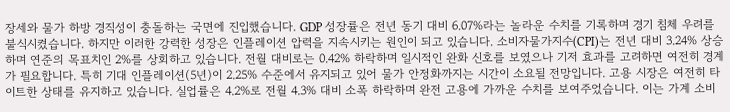장세와 물가 하방 경직성이 충돌하는 국면에 진입했습니다. GDP 성장률은 전년 동기 대비 6.07%라는 놀라운 수치를 기록하며 경기 침체 우려를 불식시켰습니다. 하지만 이러한 강력한 성장은 인플레이션 압력을 지속시키는 원인이 되고 있습니다. 소비자물가지수(CPI)는 전년 대비 3.24% 상승하며 연준의 목표치인 2%를 상회하고 있습니다. 전월 대비로는 0.42% 하락하며 일시적인 완화 신호를 보였으나 기저 효과를 고려하면 여전히 경계가 필요합니다. 특히 기대 인플레이션(5년)이 2.25% 수준에서 유지되고 있어 물가 안정화까지는 시간이 소요될 전망입니다. 고용 시장은 여전히 타이트한 상태를 유지하고 있습니다. 실업률은 4.2%로 전월 4.3% 대비 소폭 하락하며 완전 고용에 가까운 수치를 보여주었습니다. 이는 가계 소비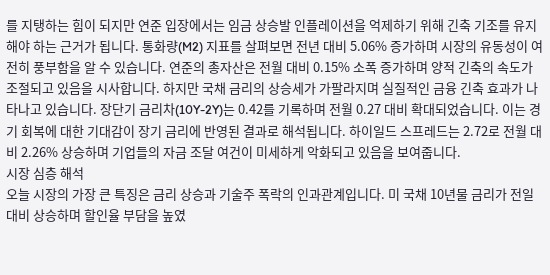를 지탱하는 힘이 되지만 연준 입장에서는 임금 상승발 인플레이션을 억제하기 위해 긴축 기조를 유지해야 하는 근거가 됩니다. 통화량(M2) 지표를 살펴보면 전년 대비 5.06% 증가하며 시장의 유동성이 여전히 풍부함을 알 수 있습니다. 연준의 총자산은 전월 대비 0.15% 소폭 증가하며 양적 긴축의 속도가 조절되고 있음을 시사합니다. 하지만 국채 금리의 상승세가 가팔라지며 실질적인 금융 긴축 효과가 나타나고 있습니다. 장단기 금리차(10Y-2Y)는 0.42를 기록하며 전월 0.27 대비 확대되었습니다. 이는 경기 회복에 대한 기대감이 장기 금리에 반영된 결과로 해석됩니다. 하이일드 스프레드는 2.72로 전월 대비 2.26% 상승하며 기업들의 자금 조달 여건이 미세하게 악화되고 있음을 보여줍니다.
시장 심층 해석
오늘 시장의 가장 큰 특징은 금리 상승과 기술주 폭락의 인과관계입니다. 미 국채 10년물 금리가 전일 대비 상승하며 할인율 부담을 높였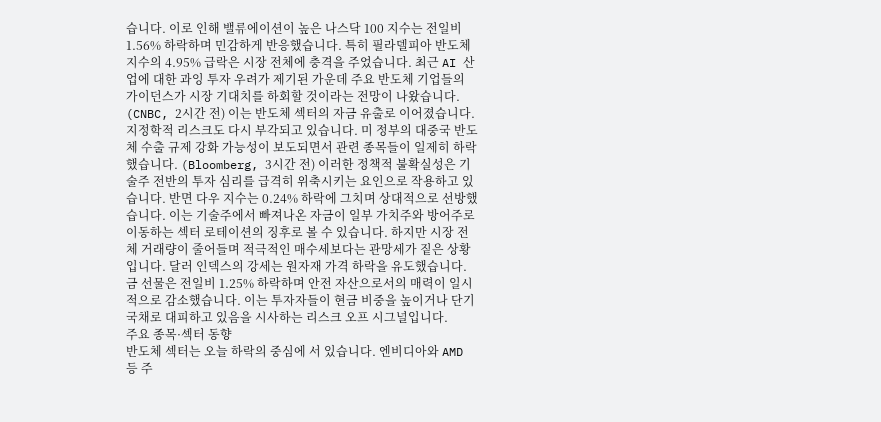습니다. 이로 인해 밸류에이션이 높은 나스닥 100 지수는 전일비 1.56% 하락하며 민감하게 반응했습니다. 특히 필라델피아 반도체 지수의 4.95% 급락은 시장 전체에 충격을 주었습니다. 최근 AI 산업에 대한 과잉 투자 우려가 제기된 가운데 주요 반도체 기업들의 가이던스가 시장 기대치를 하회할 것이라는 전망이 나왔습니다. (CNBC, 2시간 전) 이는 반도체 섹터의 자금 유출로 이어졌습니다. 지정학적 리스크도 다시 부각되고 있습니다. 미 정부의 대중국 반도체 수출 규제 강화 가능성이 보도되면서 관련 종목들이 일제히 하락했습니다. (Bloomberg, 3시간 전) 이러한 정책적 불확실성은 기술주 전반의 투자 심리를 급격히 위축시키는 요인으로 작용하고 있습니다. 반면 다우 지수는 0.24% 하락에 그치며 상대적으로 선방했습니다. 이는 기술주에서 빠져나온 자금이 일부 가치주와 방어주로 이동하는 섹터 로테이션의 징후로 볼 수 있습니다. 하지만 시장 전체 거래량이 줄어들며 적극적인 매수세보다는 관망세가 짙은 상황입니다. 달러 인덱스의 강세는 원자재 가격 하락을 유도했습니다. 금 선물은 전일비 1.25% 하락하며 안전 자산으로서의 매력이 일시적으로 감소했습니다. 이는 투자자들이 현금 비중을 높이거나 단기 국채로 대피하고 있음을 시사하는 리스크 오프 시그널입니다.
주요 종목·섹터 동향
반도체 섹터는 오늘 하락의 중심에 서 있습니다. 엔비디아와 AMD 등 주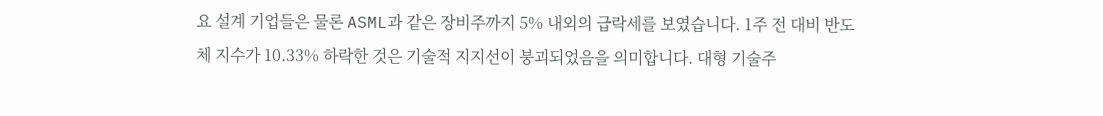요 설계 기업들은 물론 ASML과 같은 장비주까지 5% 내외의 급락세를 보였습니다. 1주 전 대비 반도체 지수가 10.33% 하락한 것은 기술적 지지선이 붕괴되었음을 의미합니다. 대형 기술주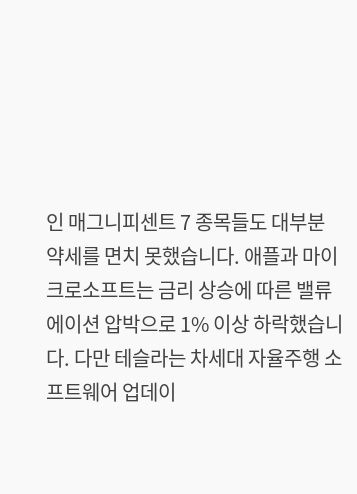인 매그니피센트 7 종목들도 대부분 약세를 면치 못했습니다. 애플과 마이크로소프트는 금리 상승에 따른 밸류에이션 압박으로 1% 이상 하락했습니다. 다만 테슬라는 차세대 자율주행 소프트웨어 업데이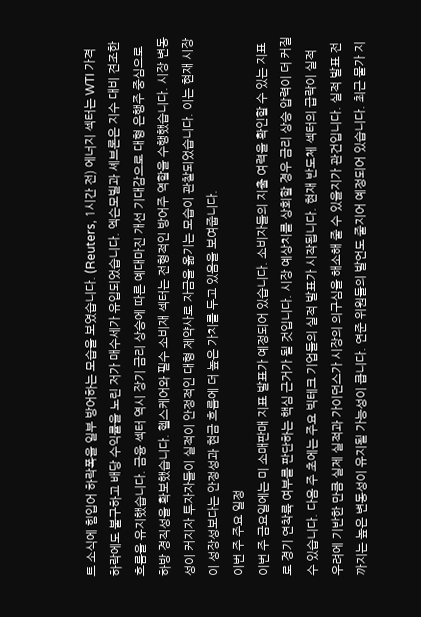트 소식에 힘입어 하락폭을 일부 방어하는 모습을 보였습니다. (Reuters, 1시간 전) 에너지 섹터는 WTI 가격 하락에도 불구하고 배당 수익률을 노린 저가 매수세가 유입되었습니다. 엑슨모빌과 셰브론은 지수 대비 견조한 흐름을 유지했습니다. 금융 섹터 역시 장기 금리 상승에 따른 예대마진 개선 기대감으로 대형 은행주 중심으로 하방 경직성을 확보했습니다. 헬스케어와 필수 소비재 섹터는 전형적인 방어주 역할을 수행했습니다. 시장 변동성이 커지자 투자자들이 실적이 안정적인 대형 제약사로 자금을 옮기는 모습이 관찰되었습니다. 이는 현재 시장이 성장성보다는 안정성과 현금 흐름에 더 높은 가치를 두고 있음을 보여줍니다.
이번 주 주요 일정
이번 주 금요일에는 미 소매판매 지표 발표가 예정되어 있습니다. 소비자들의 지출 여력을 확인할 수 있는 지표로 경기 연착륙 여부를 판단하는 핵심 근거가 될 것입니다. 시장 예상치를 상회할 경우 금리 상승 압력이 더 커질 수 있습니다. 다음 주 초에는 주요 빅테크 기업들의 실적 발표가 시작됩니다. 현재 반도체 섹터의 급락이 실적 우려에 기반한 만큼 실제 실적과 가이던스가 시장의 의구심을 해소해 줄 수 있을지가 관건입니다. 실적 발표 전까지는 높은 변동성이 유지될 가능성이 큽니다. 연준 위원들의 발언도 줄지어 예정되어 있습니다. 최근 물가 지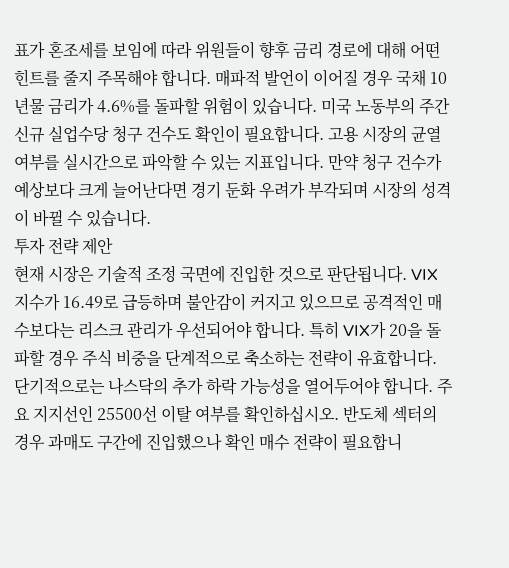표가 혼조세를 보임에 따라 위원들이 향후 금리 경로에 대해 어떤 힌트를 줄지 주목해야 합니다. 매파적 발언이 이어질 경우 국채 10년물 금리가 4.6%를 돌파할 위험이 있습니다. 미국 노동부의 주간 신규 실업수당 청구 건수도 확인이 필요합니다. 고용 시장의 균열 여부를 실시간으로 파악할 수 있는 지표입니다. 만약 청구 건수가 예상보다 크게 늘어난다면 경기 둔화 우려가 부각되며 시장의 성격이 바뀔 수 있습니다.
투자 전략 제안
현재 시장은 기술적 조정 국면에 진입한 것으로 판단됩니다. VIX 지수가 16.49로 급등하며 불안감이 커지고 있으므로 공격적인 매수보다는 리스크 관리가 우선되어야 합니다. 특히 VIX가 20을 돌파할 경우 주식 비중을 단계적으로 축소하는 전략이 유효합니다. 단기적으로는 나스닥의 추가 하락 가능성을 열어두어야 합니다. 주요 지지선인 25500선 이탈 여부를 확인하십시오. 반도체 섹터의 경우 과매도 구간에 진입했으나 확인 매수 전략이 필요합니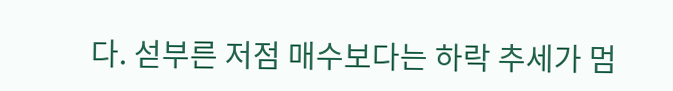다. 섣부른 저점 매수보다는 하락 추세가 멈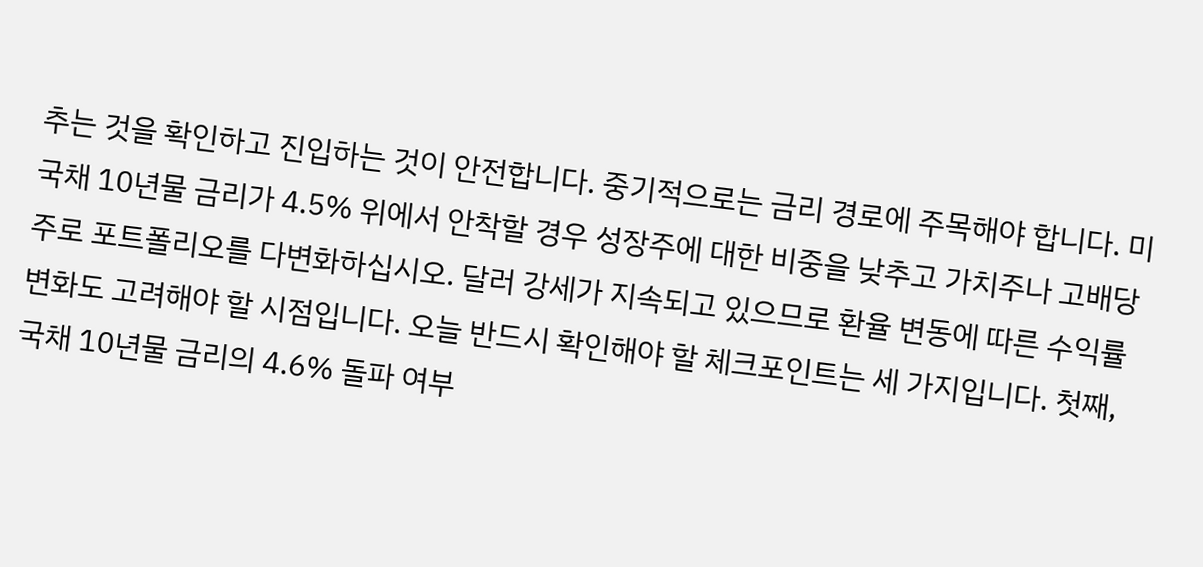추는 것을 확인하고 진입하는 것이 안전합니다. 중기적으로는 금리 경로에 주목해야 합니다. 미 국채 10년물 금리가 4.5% 위에서 안착할 경우 성장주에 대한 비중을 낮추고 가치주나 고배당주로 포트폴리오를 다변화하십시오. 달러 강세가 지속되고 있으므로 환율 변동에 따른 수익률 변화도 고려해야 할 시점입니다. 오늘 반드시 확인해야 할 체크포인트는 세 가지입니다. 첫째, 국채 10년물 금리의 4.6% 돌파 여부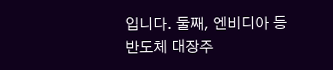입니다. 둘째, 엔비디아 등 반도체 대장주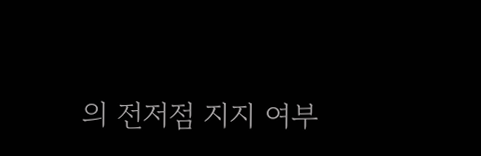의 전저점 지지 여부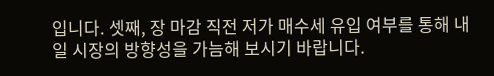입니다. 셋째, 장 마감 직전 저가 매수세 유입 여부를 통해 내일 시장의 방향성을 가늠해 보시기 바랍니다.